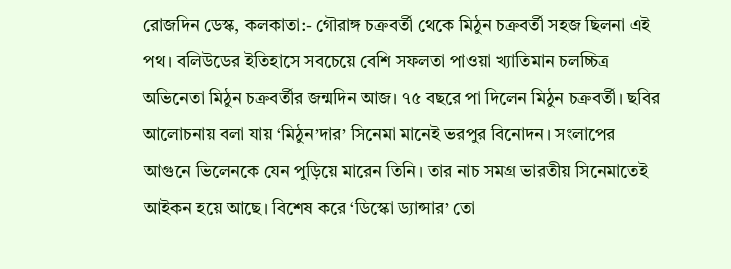রোজদিন ডেস্ক, কলকাতা:- গৌরাঙ্গ চক্রবর্তী থেকে মিঠুন চক্রবর্তী সহজ ছিলনা এই পথ। বলিউডের ইতিহাসে সবচেয়ে বেশি সফলতা পাওয়া খ্যাতিমান চলচ্চিত্র অভিনেতা মিঠুন চক্রবর্তীর জন্মদিন আজ। ৭৫ বছরে পা দিলেন মিঠুন চক্রবর্তী। ছবির আলোচনায় বলা যায় ‘মিঠুন’দার’ সিনেমা মানেই ভরপুর বিনোদন। সংলাপের আগুনে ভিলেনকে যেন পুড়িয়ে মারেন তিনি। তার নাচ সমগ্র ভারতীয় সিনেমাতেই আইকন হয়ে আছে। বিশেষ করে ‘ডিস্কো ড্যান্সার’ তো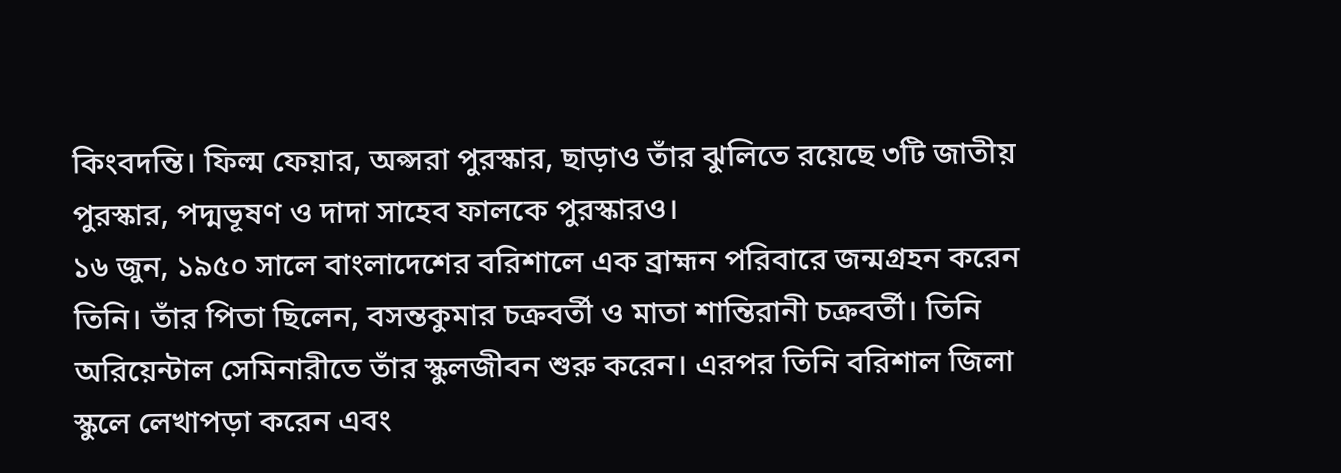কিংবদন্তি। ফিল্ম ফেয়ার, অপ্সরা পুরস্কার, ছাড়াও তাঁর ঝুলিতে রয়েছে ৩টি জাতীয় পুরস্কার, পদ্মভূষণ ও দাদা সাহেব ফালকে পুরস্কারও।
১৬ জুন, ১৯৫০ সালে বাংলাদেশের বরিশালে এক ব্রাহ্মন পরিবারে জন্মগ্রহন করেন তিনি। তাঁর পিতা ছিলেন, বসন্তকুমার চক্রবর্তী ও মাতা শান্তিরানী চক্রবর্তী। তিনি অরিয়েন্টাল সেমিনারীতে তাঁর স্কুলজীবন শুরু করেন। এরপর তিনি বরিশাল জিলা স্কুলে লেখাপড়া করেন এবং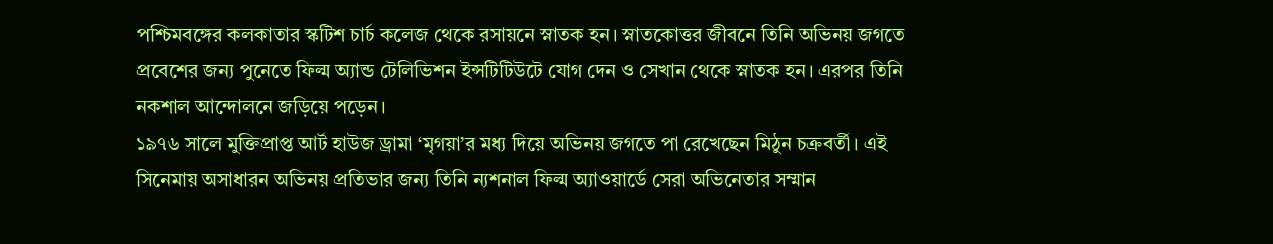পশ্চিমবঙ্গের কলকাতার স্কটিশ চার্চ কলেজ থেকে রসায়নে স্নাতক হন। স্নাতকোত্তর জীবনে তিনি অভিনয় জগতে প্রবেশের জন্য পুনেতে ফিল্ম অ্যান্ড টেলিভিশন ইন্সটিটিউটে যোগ দেন ও সেখান থেকে স্নাতক হন। এরপর তিনি নকশাল আন্দোলনে জড়িয়ে পড়েন।
১৯৭৬ সালে মুক্তিপ্রাপ্ত আর্ট হাউজ ড্রামা ‘মৃগয়া’র মধ্য দিয়ে অভিনয় জগতে পা রেখেছেন মিঠুন চক্রবর্তী। এই সিনেমায় অসাধারন অভিনয় প্রতিভার জন্য তিনি ন্যশনাল ফিল্ম অ্যাওয়ার্ডে সেরা অভিনেতার সম্মান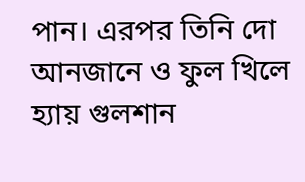পান। এরপর তিনি দো আনজানে ও ফুল খিলে হ্যায় গুলশান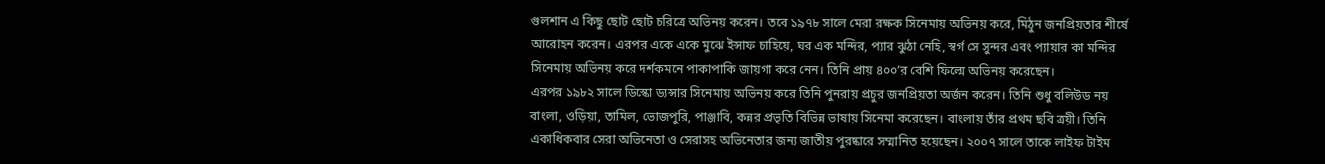গুলশান এ কিছু ছোট ছোট চরিত্রে অভিনয় করেন। তবে ১৯৭৮ সালে মেরা রক্ষক সিনেমায় অভিনয় করে, মিঠুন জনপ্রিয়তার শীর্ষে আরোহন করেন। এরপর একে একে মুঝে ইন্সাফ চাহিয়ে, ঘর এক মন্দির, প্যার ঝুঠা নেহি, স্বর্গ সে সুন্দর এবং প্যায়ার কা মন্দির সিনেমায় অভিনয় করে দর্শকমনে পাকাপাকি জায়গা করে নেন। তিনি প্রায় ৪০০’র বেশি ফিল্মে অভিনয় করেছেন।
এরপর ১৯৮২ সালে ডিস্কো ড্যন্সার সিনেমায় অভিনয় করে তিনি পুনরায় প্রচুর জনপ্রিয়তা অর্জন করেন। তিনি শুধু বলিউড নয় বাংলা, ওড়িয়া, তামিল, ভোজপুরি, পাঞ্জাবি, কন্নর প্রভৃতি বিভিন্ন ভাষায় সিনেমা করেছেন। বাংলায় তাঁর প্রথম ছবি ত্রয়ী। তিনি একাধিকবার সেরা অভিনেতা ও সেরাসহ অভিনেতার জন্য জাতীয় পুরষ্কারে সম্মানিত হয়েছেন। ২০০৭ সালে তাকে লাইফ টাইম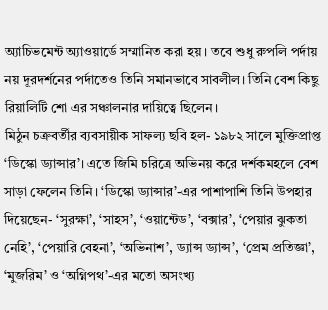অ্যাচিভমেন্ট অ্যাওয়ার্ডে সম্মানিত করা হয়। তবে শুধু রুপলি পর্দায় নয় দূরদর্শনের পর্দাতেও তিনি সমানভাবে সাবলীল। তিনি বেশ কিছু রিয়ালিটি শো এর সঞ্চালনার দায়িত্বে ছিলেন।
মিঠুন চক্রবর্তীর ব্যবসায়ীক সাফল্য ছবি হল- ১৯৮২ সালে মুক্তিপ্রাপ্ত ‘ডিস্কো ড্যান্সার’। এতে জিমি চরিত্রে অভিনয় করে দর্শকমহলে বেশ সাড়া ফেলেন তিনি। ‘ডিস্কো ড্যান্সার’-এর পাশাপাশি তিনি উপহার দিয়েছেন- ‘সুরক্ষা’, ‘সাহস’, ‘ওয়ান্টেড’, ‘বক্সার’, ‘পেয়ার ঝুকতা নেহি’, ‘পেয়ারি বেহনা’, ‘অভিনাশ’, ড্যান্স ড্যান্স’, ‘প্রেম প্রতিজ্ঞা’, ‘মুজরিম’ ও ‘অগ্নিপথ’-এর মতো অসংখ্য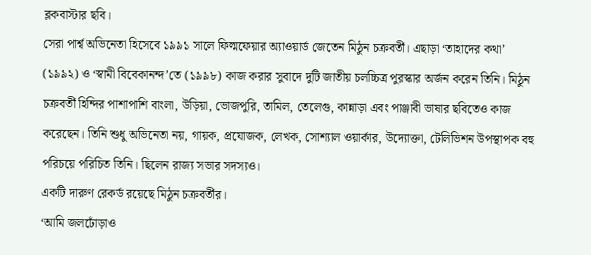ব্লকবাস্টার ছবি।
সেরা পার্শ্ব অভিনেতা হিসেবে ১৯৯১ সালে ফিল্মফেয়ার অ্যাওয়ার্ড জেতেন মিঠুন চক্রবর্তী। এছাড়া ‘তাহাদের কথা’ (১৯৯২) ও ‘স্বামী বিবেকানন্দ’তে (১৯৯৮) কাজ করার সুবাদে দুটি জাতীয় চলচ্চিত্র পুরস্কার অর্জন করেন তিনি। মিঠুন চক্রবর্তী হিন্দির পাশাপাশি বাংলা, উড়িয়া, ভোজপুরি, তামিল, তেলেগু, কান্নাড়া এবং পাঞ্জাবী ভাষার ছবিতেও কাজ করেছেন। তিনি শুধু অভিনেতা নয়, গায়ক, প্রযোজক, লেখক, সোশ্যাল ওয়ার্কার, উদ্যোক্তা, টেলিভিশন উপস্থাপক বহু পরিচয়ে পরিচিত তিনি। ছিলেন রাজ্য সভার সদস্যও।
একটি দারুণ রেকর্ড রয়েছে মিঠুন চক্রবর্তীর।
‘আমি জলঢোঁড়াও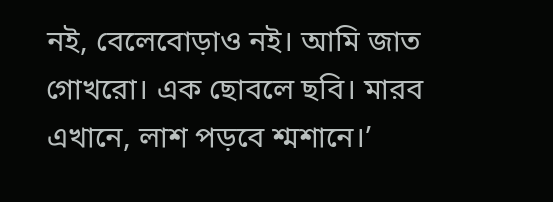নই, বেলেবোড়াও নই। আমি জাত গোখরো। এক ছোবলে ছবি। মারব এখানে, লাশ পড়বে শ্মশানে।’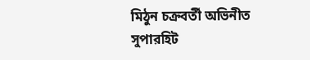মিঠুন চক্রবর্তী অভিনীত সুপারহিট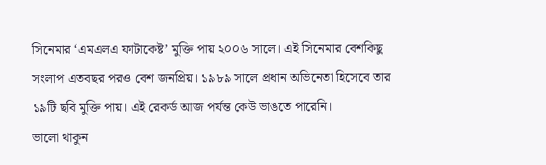সিনেমার ‘এমএলএ ফাটাকেষ্ট’ মুক্তি পায় ২০০৬ সালে। এই সিনেমার বেশকিছু সংলাপ এতবছর পরও বেশ জনপ্রিয়। ১৯৮৯ সালে প্রধান অভিনেতা হিসেবে তার ১৯টি ছবি মুক্তি পায়। এই রেকর্ড আজ পর্যন্ত কেউ ভাঙতে পারেনি।
ভালো থাকুন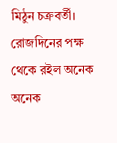মিঠুন চক্রবর্তী। রোজদিনের পক্ষ থেকে রইল অনেক অনেক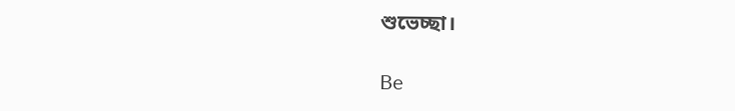শুভেচ্ছা।

Be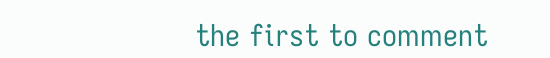the first to comment